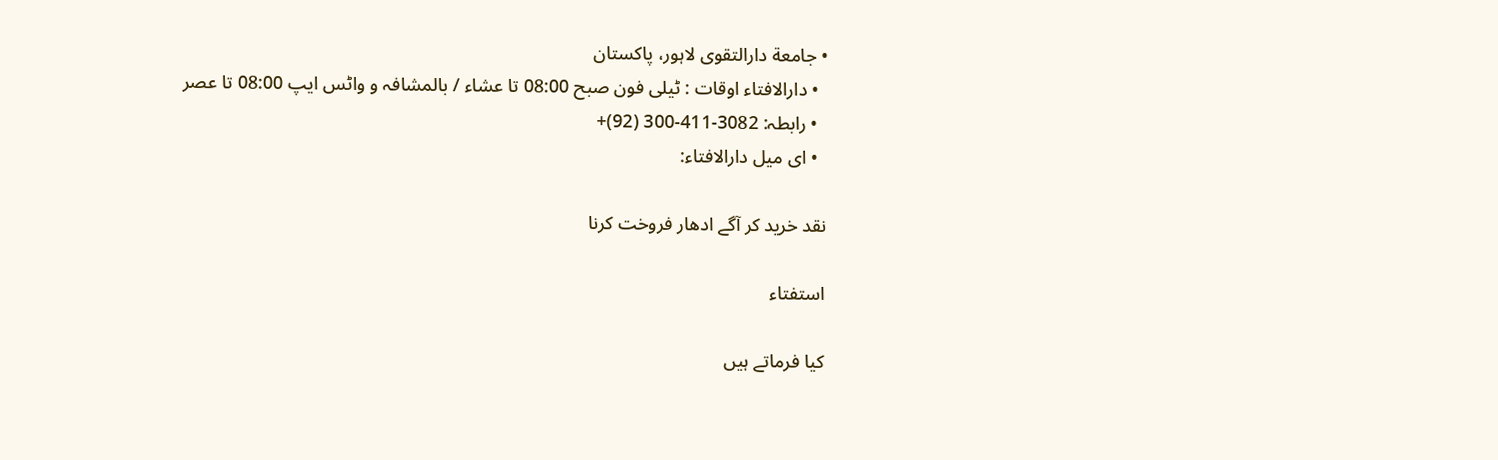• جامعة دارالتقوی لاہور، پاکستان
  • دارالافتاء اوقات : ٹیلی فون صبح 08:00 تا عشاء / بالمشافہ و واٹس ایپ 08:00 تا عصر
  • رابطہ: 3082-411-300 (92)+
  • ای میل دارالافتاء:

نقد خرید کر آگے ادھار فروخت کرنا

استفتاء

کیا فرماتے ہیں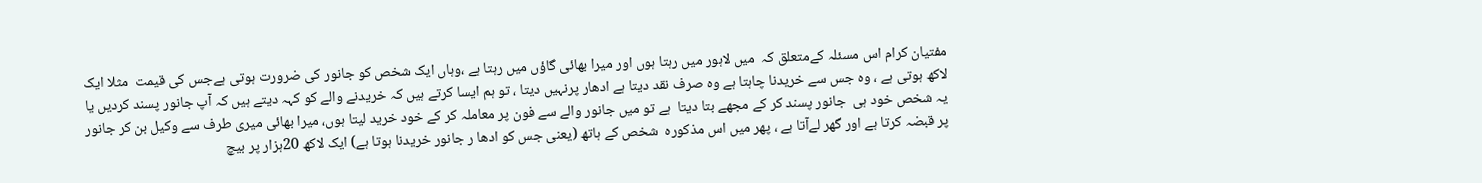مفتیان کرام اس مسئلہ کےمتعلق کہ  میں لاہور میں رہتا ہوں اور میرا بھائی گاؤں میں رہتا ہے ،وہاں ایک شخص کو جانور کی ضرورت ہوتی ہےجس کی قیمت  مثلا ایک لاکھ ہوتی ہے ، وہ جس سے خریدنا چاہتا ہے وہ صرف نقد دیتا ہے ادھار پرنہیں دیتا ، تو ہم ایسا کرتے ہیں کہ خریدنے والے کو کہہ دیتے ہیں کہ آپ جانور پسند کردیں یا یہ شخص خود ہی  جانور پسند کر کے مجھے بتا دیتا  ہے تو میں جانور والے سے فون پر معاملہ کر کے خود خرید لیتا ہوں، میرا بھائی میری طرف سے وکیل بن کر جانور پر قبضہ کرتا ہے اور گھر لےآتا ہے ، پھر میں اس مذکورہ  شخص کے ہاتھ (یعنی جس کو ادھا ر جانور خریدنا ہوتا ہے) ایک لاکھ 20ہزار پر بیچ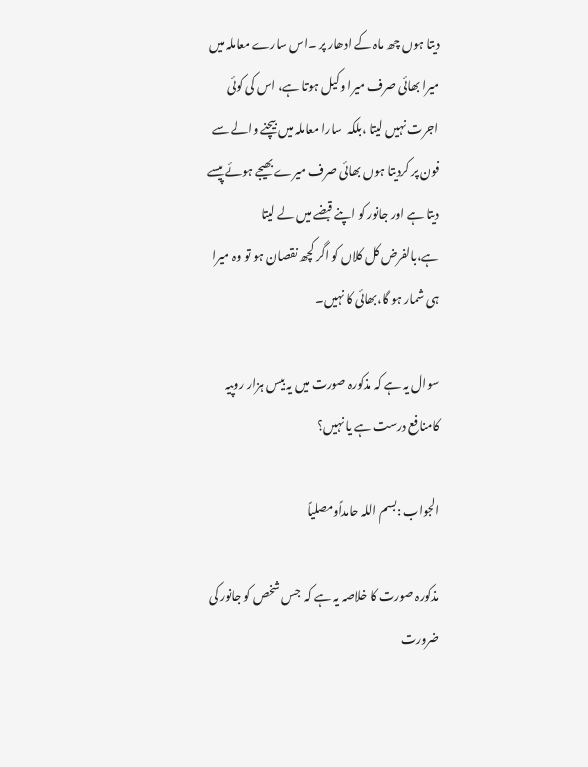دیتا ہوں چھ ماہ کے ادھار پر ۔اس سارے معاملہ میں میرا بھائی صرف میرا وکیل ہوتا ہے، اس کی کوئی اجرت نہیں لیتا ،بلکہ  سارا معاملہ میں بیچنے والے سے فون پر کردیتا ہوں بھائی صرف میرے بھیجے ہوئے پیسے دیتا ہے اور جانور کو اپنے قبضے میں لے لیتا ہے،بالفرض کل کلاں کو اگر کچھ نقصان ہو تو وہ میرا ہی شمار ہو گا،بھائی کا نہیں۔

سوال یہ ہے کہ مذکورہ صورت میں یہ بیس ہزار روپیہ کامنافع درست ہے یا نہیں؟

الجواب :بسم اللہ حامداًومصلیاً

مذکورہ صورت کا خلاصہ یہ ہے کہ  جس شخص کو جانور کی ضرورت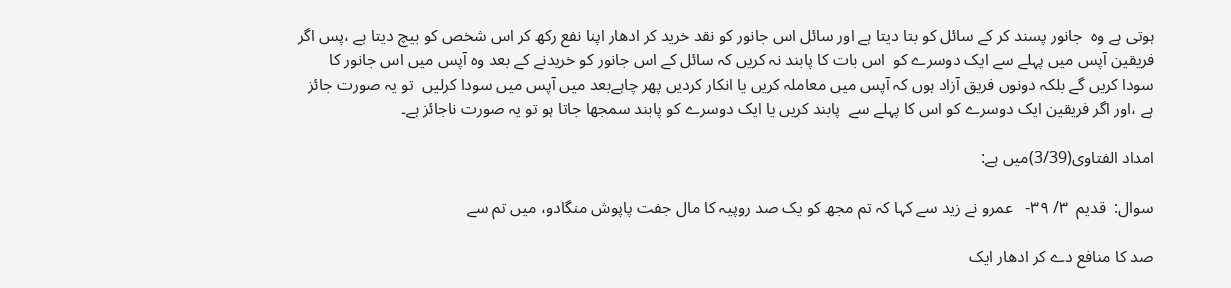ہوتی ہے وہ  جانور پسند کر کے سائل کو بتا دیتا ہے اور سائل اس جانور کو نقد خرید کر ادھار اپنا نفع رکھ کر اس شخص کو بیچ دیتا ہے ،پس اگر فریقین آپس میں پہلے سے ایک دوسرے کو  اس بات کا پابند نہ کریں کہ سائل کے اس جانور کو خریدنے کے بعد وہ آپس میں اس جانور کا  سودا کریں گے بلکہ دونوں فریق آزاد ہوں کہ آپس میں معاملہ کریں یا انکار کردیں پھر چاہےبعد میں آپس میں سودا کرلیں  تو یہ صورت جائز ہے ،اور اگر فریقین ایک دوسرے کو اس کا پہلے سے  پابند کریں یا ایک دوسرے کو پابند سمجھا جاتا ہو تو یہ صورت ناجائز ہے۔

امداد الفتاوی(3/39)میں ہے:

سوال:  قدیم  ۳/ ۳۹-   عمرو نے زید سے کہا کہ تم مجھ کو یک صد روپیہ کا مال جفت پاپوش منگادو، میں تم سے

صد کا منافع دے کر ادھار ایک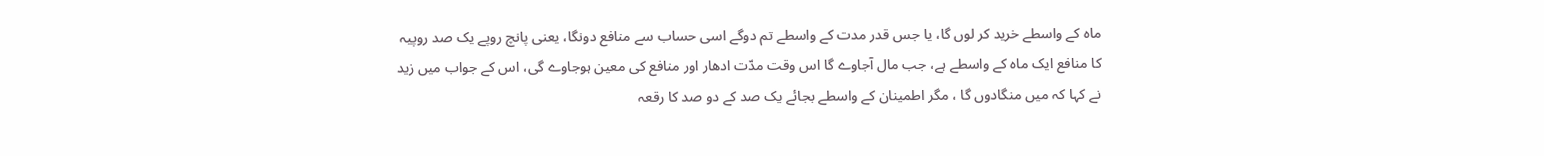ماہ کے واسطے خرید کر لوں گا، یا جس قدر مدت کے واسطے تم دوگے اسی حساب سے منافع دونگا، یعنی پانچ روپے یک صد روپیہ کا منافع ایک ماہ کے واسطے ہے، جب مال آجاوے گا اس وقت مدّت ادھار اور منافع کی معین ہوجاوے گی، اس کے جواب میں زید نے کہا کہ میں منگادوں گا ، مگر اطمینان کے واسطے بجائے یک صد کے دو صد کا رقعہ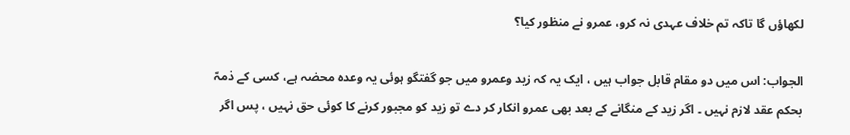لکھاؤں گا تاکہ تم خلاف عہدی نہ کرو، عمرو نے منظور کیا؟

الجواب: اس میں دو مقام قابل جواب ہیں ، ایک یہ کہ زید وعمرو میں جو گفتگو ہوئی یہ وعدہ محضہ ہے، کسی کے ذمہّ بحکم عقد لازم نہیں ۔ اگر زید کے منگانے کے بعد بھی عمرو انکار کر دے تو زید کو مجبور کرنے کا کوئی حق نہیں ، پس اگر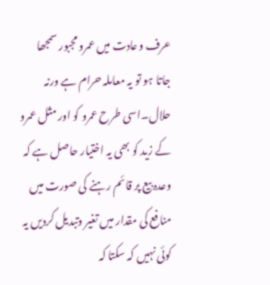عرف وعادت میں عمرو مجبور سمجھا جاتا ہو تو یہ معاملہ حرام ہے ورنہ حلال۔اسی طرح عمرو کو اور مثل عمرو  کے زید کو بھی یہ اختیار حاصل ہے کہ وعدہ بیع پر قائم رہنے کی صورت میں منافع کی مقدار میں تغیر وتبدیل کردیں یہ کوئی نہیں کہ سکتا کہ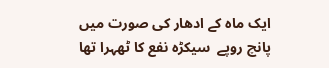ایک ماہ کے ادھار کی صورت میں پانچ روپے  سیکڑہ نفع کا ٹھہرا تھا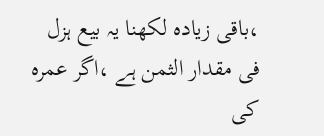،باقی زیادہ لکھنا یہ بیع ہزل فی مقدار الثمن ہے ،اگر عمرہ کی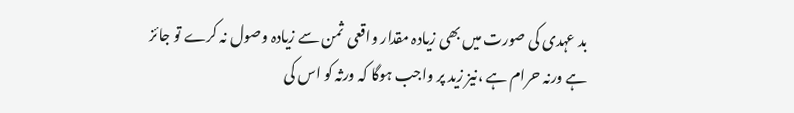بد عہدی کی صورت میں بھی زیادہ مقدار واقعی  ثمن سے زیادہ وصول نہ کرے تو جائز ہے ورنہ حرام ہے ،نیز زید پر واجب ہوگا کہ ورثہ کو اس کی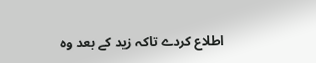اطلاع کردے تاکہ زید کے بعد وہ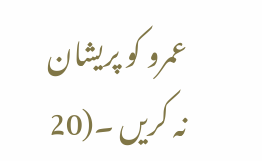عمرو کو پریشان نہ کریں ۔(20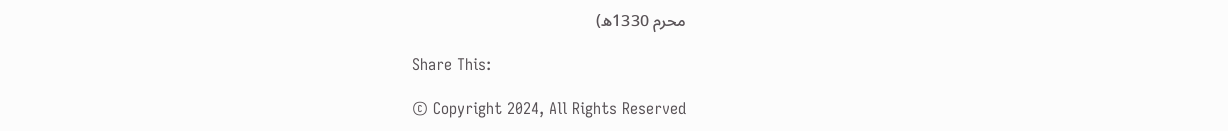محرم 1330ھ)

Share This:

© Copyright 2024, All Rights Reserved